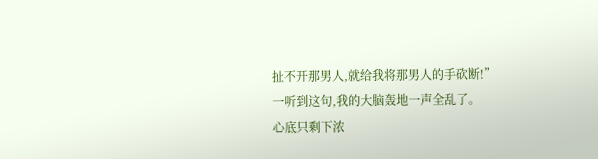扯不开那男人,就给我将那男人的手砍断!”
一听到这句,我的大脑轰地一声全乱了。
心底只剩下浓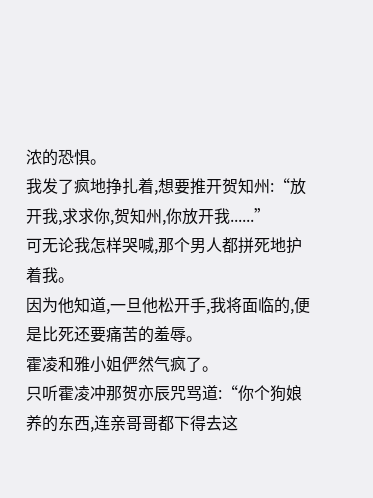浓的恐惧。
我发了疯地挣扎着,想要推开贺知州:“放开我,求求你,贺知州,你放开我......”
可无论我怎样哭喊,那个男人都拼死地护着我。
因为他知道,一旦他松开手,我将面临的,便是比死还要痛苦的羞辱。
霍凌和雅小姐俨然气疯了。
只听霍凌冲那贺亦辰咒骂道:“你个狗娘养的东西,连亲哥哥都下得去这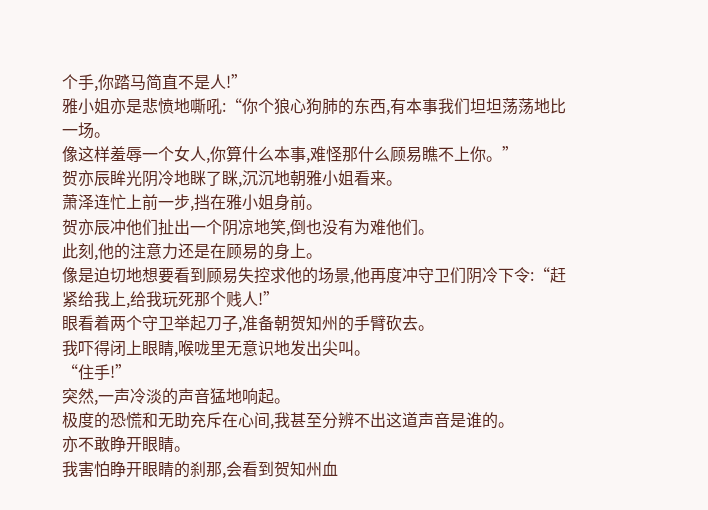个手,你踏马简直不是人!”
雅小姐亦是悲愤地嘶吼:“你个狼心狗肺的东西,有本事我们坦坦荡荡地比一场。
像这样羞辱一个女人,你算什么本事,难怪那什么顾易瞧不上你。”
贺亦辰眸光阴冷地眯了眯,沉沉地朝雅小姐看来。
萧泽连忙上前一步,挡在雅小姐身前。
贺亦辰冲他们扯出一个阴凉地笑,倒也没有为难他们。
此刻,他的注意力还是在顾易的身上。
像是迫切地想要看到顾易失控求他的场景,他再度冲守卫们阴冷下令:“赶紧给我上,给我玩死那个贱人!”
眼看着两个守卫举起刀子,准备朝贺知州的手臂砍去。
我吓得闭上眼睛,喉咙里无意识地发出尖叫。
“住手!”
突然,一声冷淡的声音猛地响起。
极度的恐慌和无助充斥在心间,我甚至分辨不出这道声音是谁的。
亦不敢睁开眼睛。
我害怕睁开眼睛的刹那,会看到贺知州血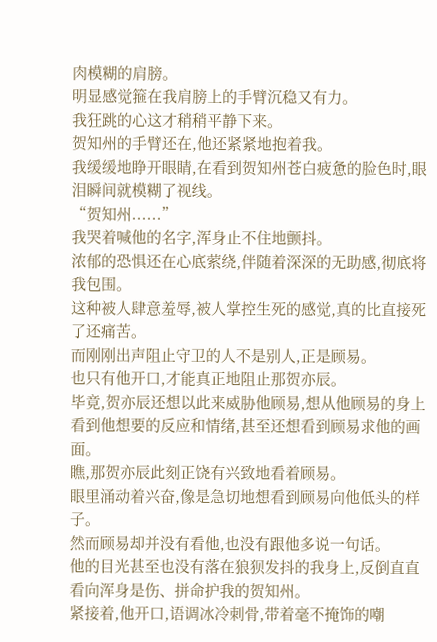肉模糊的肩膀。
明显感觉箍在我肩膀上的手臂沉稳又有力。
我狂跳的心这才稍稍平静下来。
贺知州的手臂还在,他还紧紧地抱着我。
我缓缓地睁开眼睛,在看到贺知州苍白疲惫的脸色时,眼泪瞬间就模糊了视线。
“贺知州......”
我哭着喊他的名字,浑身止不住地颤抖。
浓郁的恐惧还在心底萦绕,伴随着深深的无助感,彻底将我包围。
这种被人肆意羞辱,被人掌控生死的感觉,真的比直接死了还痛苦。
而刚刚出声阻止守卫的人不是别人,正是顾易。
也只有他开口,才能真正地阻止那贺亦辰。
毕竟,贺亦辰还想以此来威胁他顾易,想从他顾易的身上看到他想要的反应和情绪,甚至还想看到顾易求他的画面。
瞧,那贺亦辰此刻正饶有兴致地看着顾易。
眼里涌动着兴奋,像是急切地想看到顾易向他低头的样子。
然而顾易却并没有看他,也没有跟他多说一句话。
他的目光甚至也没有落在狼狈发抖的我身上,反倒直直看向浑身是伤、拼命护我的贺知州。
紧接着,他开口,语调冰冷刺骨,带着毫不掩饰的嘲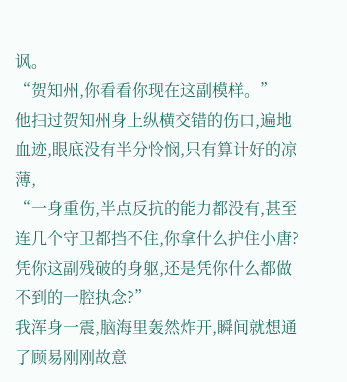讽。
“贺知州,你看看你现在这副模样。”
他扫过贺知州身上纵横交错的伤口,遍地血迹,眼底没有半分怜悯,只有算计好的凉薄,
“一身重伤,半点反抗的能力都没有,甚至连几个守卫都挡不住,你拿什么护住小唐?
凭你这副残破的身躯,还是凭你什么都做不到的一腔执念?”
我浑身一震,脑海里轰然炸开,瞬间就想通了顾易刚刚故意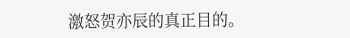激怒贺亦辰的真正目的。